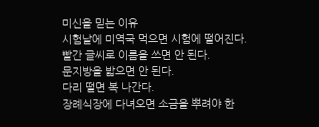미신을 믿는 이유
시험날에 미역국 먹으면 시험에 떨어진다.
빨간 글씨로 이름을 쓰면 안 된다.
문지방을 밟으면 안 된다.
다리 떨면 복 나간다.
장례식장에 다녀오면 소금을 뿌려야 한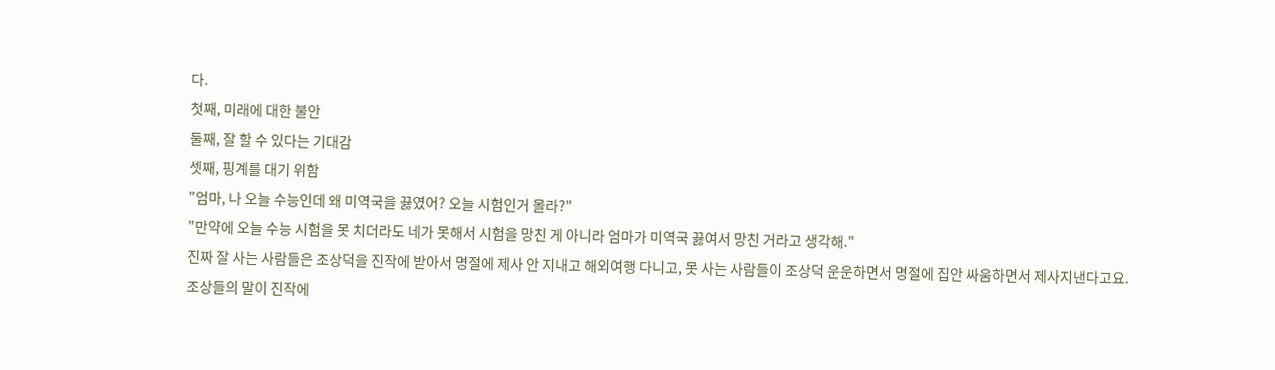다.
첫째, 미래에 대한 불안
둘째, 잘 할 수 있다는 기대감
셋째, 핑계를 대기 위함
"엄마, 나 오늘 수능인데 왜 미역국을 끓였어? 오늘 시험인거 몰라?"
"만약에 오늘 수능 시험을 못 치더라도 네가 못해서 시험을 망친 게 아니라 엄마가 미역국 끓여서 망친 거라고 생각해."
진짜 잘 사는 사람들은 조상덕을 진작에 받아서 명절에 제사 안 지내고 해외여행 다니고, 못 사는 사람들이 조상덕 운운하면서 명절에 집안 싸움하면서 제사지낸다고요.
조상들의 말이 진작에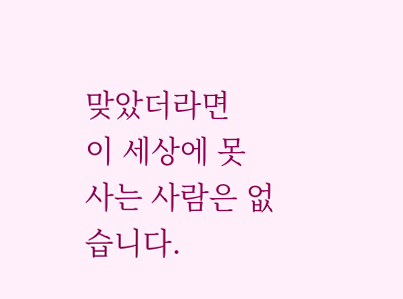맞았더라면
이 세상에 못 사는 사람은 없습니다.